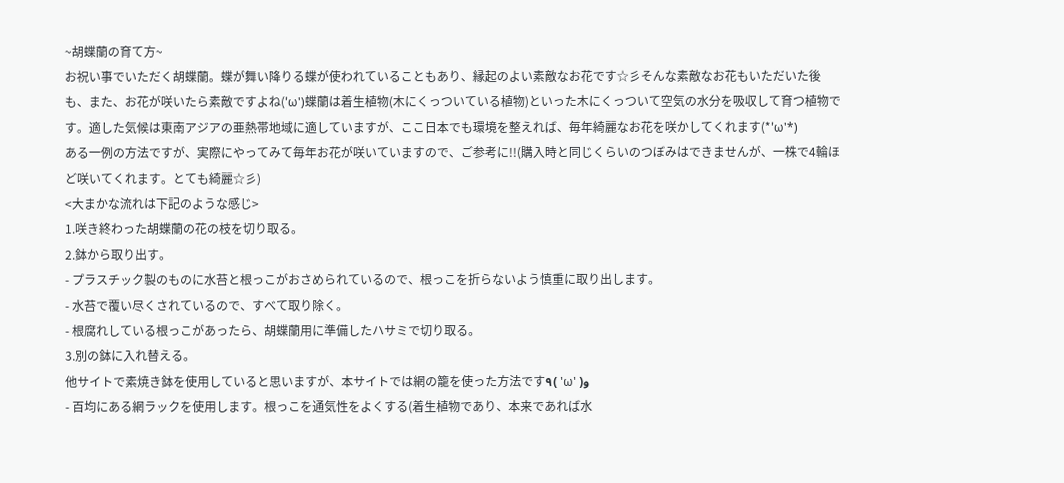~胡蝶蘭の育て方~
お祝い事でいただく胡蝶蘭。蝶が舞い降りる蝶が使われていることもあり、縁起のよい素敵なお花です☆彡そんな素敵なお花もいただいた後も、また、お花が咲いたら素敵ですよね('ω')蝶蘭は着生植物(木にくっついている植物)といった木にくっついて空気の水分を吸収して育つ植物です。適した気候は東南アジアの亜熱帯地域に適していますが、ここ日本でも環境を整えれば、毎年綺麗なお花を咲かしてくれます(*'ω'*)
ある一例の方法ですが、実際にやってみて毎年お花が咲いていますので、ご参考に!!(購入時と同じくらいのつぼみはできませんが、一株で4輪ほど咲いてくれます。とても綺麗☆彡)
<大まかな流れは下記のような感じ>
1.咲き終わった胡蝶蘭の花の枝を切り取る。
2.鉢から取り出す。
- プラスチック製のものに水苔と根っこがおさめられているので、根っこを折らないよう慎重に取り出します。
- 水苔で覆い尽くされているので、すべて取り除く。
- 根腐れしている根っこがあったら、胡蝶蘭用に準備したハサミで切り取る。
3.別の鉢に入れ替える。
他サイトで素焼き鉢を使用していると思いますが、本サイトでは網の籠を使った方法です٩( 'ω' )و
- 百均にある網ラックを使用します。根っこを通気性をよくする(着生植物であり、本来であれば水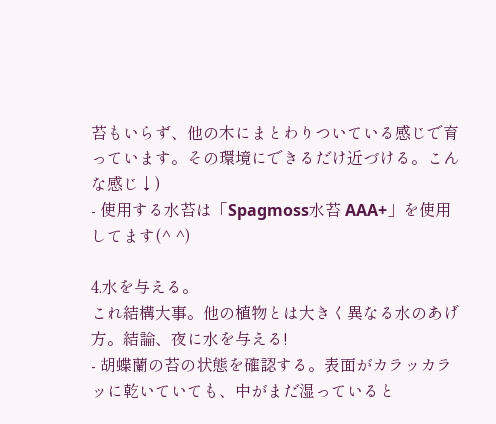苔もいらず、他の木にまとわりついている感じで育っています。その環境にできるだけ近づける。こんな感じ↓)
- 使用する水苔は「Spagmoss水苔 AAA+」を使用してます(^ ^)

4.水を与える。
これ結構大事。他の植物とは大きく異なる水のあげ方。結論、夜に水を与える!
- 胡蝶蘭の苔の状態を確認する。表面がカラッカラッに乾いていても、中がまだ湿っていると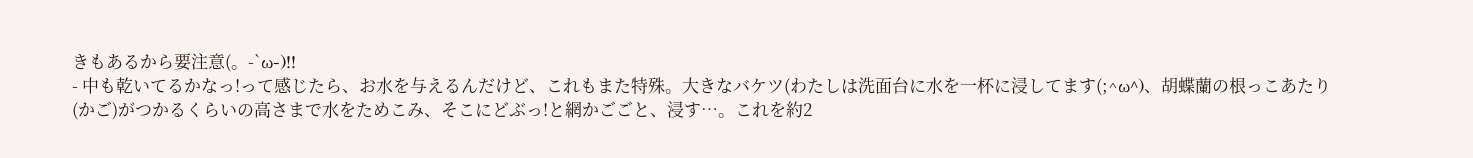きもあるから要注意(。-`ω-)!!
- 中も乾いてるかなっ!って感じたら、お水を与えるんだけど、これもまた特殊。大きなバケツ(わたしは洗面台に水を一杯に浸してます(;^ω^)、胡蝶蘭の根っこあたり(かご)がつかるくらいの高さまで水をためこみ、そこにどぶっ!と網かごごと、浸す…。これを約2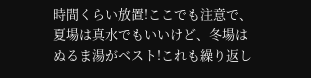時間くらい放置!ここでも注意で、夏場は真水でもいいけど、冬場はぬるま湯がベスト!これも繰り返し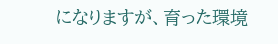になりますが、育った環境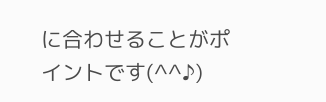に合わせることがポイントです(^^♪)